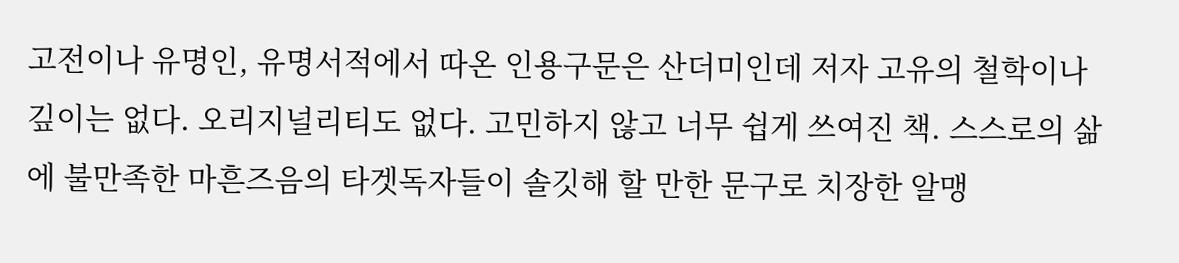고전이나 유명인, 유명서적에서 따온 인용구문은 산더미인데 저자 고유의 철학이나 깊이는 없다. 오리지널리티도 없다. 고민하지 않고 너무 쉽게 쓰여진 책. 스스로의 삶에 불만족한 마흔즈음의 타겟독자들이 솔깃해 할 만한 문구로 치장한 알맹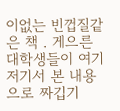이없는 빈껍질같은 책 . 게으른 대학생들이 여기저기서 본 내용으로 짜깁기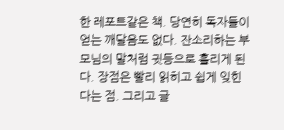한 레포트같은 책. 당연히 독자들이 얻는 깨달음도 없다. 잔소리하는 부모님의 말처럼 귓등으로 흘리게 된다. 장점은 빨리 읽히고 쉽게 잊힌다는 점. 그리고 글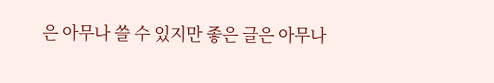은 아무나 쓸 수 있지만 좋은 글은 아무나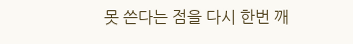못 쓴다는 점을 다시 한번 깨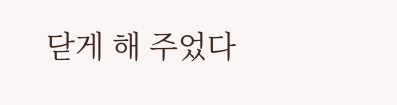닫게 해 주었다